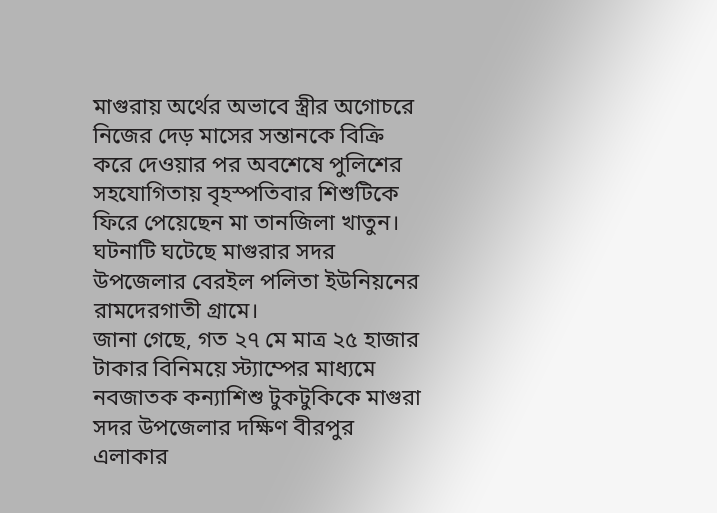মাগুরায় অর্থের অভাবে স্ত্রীর অগোচরে নিজের দেড় মাসের সন্তানকে বিক্রি করে দেওয়ার পর অবশেষে পুলিশের সহযোগিতায় বৃহস্পতিবার শিশুটিকে ফিরে পেয়েছেন মা তানজিলা খাতুন। ঘটনাটি ঘটেছে মাগুরার সদর উপজেলার বেরইল পলিতা ইউনিয়নের রামদেরগাতী গ্রামে।
জানা গেছে, গত ২৭ মে মাত্র ২৫ হাজার টাকার বিনিময়ে স্ট্যাম্পের মাধ্যমে নবজাতক কন্যাশিশু টুকটুকিকে মাগুরা সদর উপজেলার দক্ষিণ বীরপুর এলাকার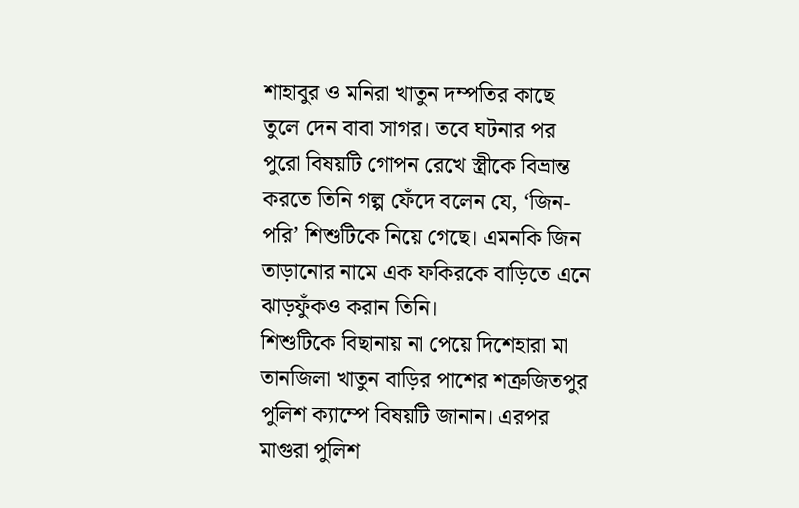শাহাবুর ও মনিরা খাতুন দম্পতির কাছে তুলে দেন বাবা সাগর। তবে ঘটনার পর পুরো বিষয়টি গোপন রেখে স্ত্রীকে বিভ্রান্ত করতে তিনি গল্প ফেঁদে বলেন যে, ‘জিন-পরি’ শিশুটিকে নিয়ে গেছে। এমনকি জিন তাড়ানোর নামে এক ফকিরকে বাড়িতে এনে ঝাড়ফুঁকও করান তিনি।
শিশুটিকে বিছানায় না পেয়ে দিশেহারা মা তানজিলা খাতুন বাড়ির পাশের শত্রুজিতপুর পুলিশ ক্যাম্পে বিষয়টি জানান। এরপর মাগুরা পুলিশ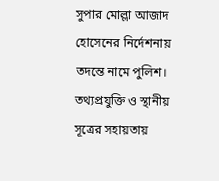সুপার মোল্লা আজাদ হোসেনের নির্দেশনায় তদন্তে নামে পুলিশ। তথ্যপ্রযুক্তি ও স্থানীয় সূত্রের সহায়তায়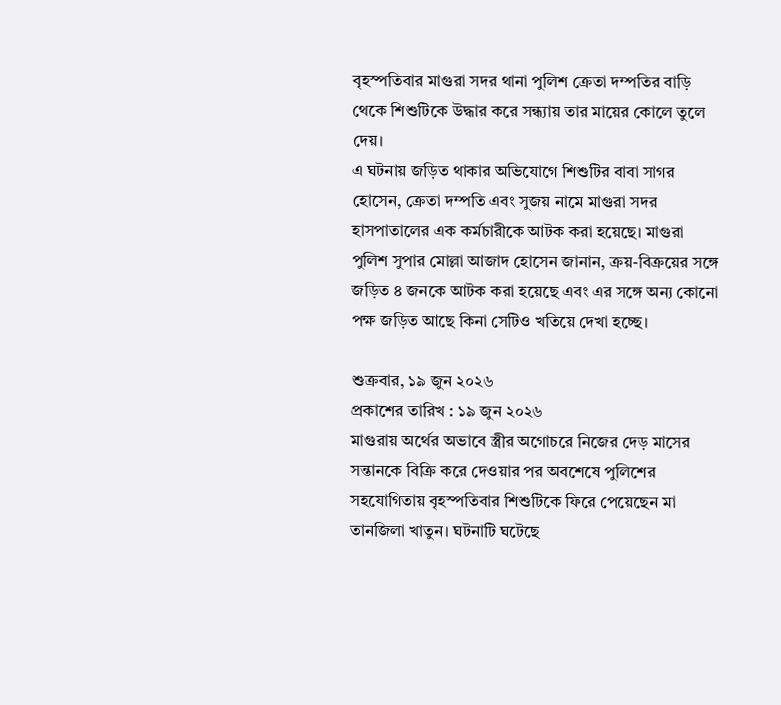বৃহস্পতিবার মাগুরা সদর থানা পুলিশ ক্রেতা দম্পতির বাড়ি থেকে শিশুটিকে উদ্ধার করে সন্ধ্যায় তার মায়ের কোলে তুলে দেয়।
এ ঘটনায় জড়িত থাকার অভিযোগে শিশুটির বাবা সাগর হোসেন, ক্রেতা দম্পতি এবং সুজয় নামে মাগুরা সদর হাসপাতালের এক কর্মচারীকে আটক করা হয়েছে। মাগুরা পুলিশ সুপার মোল্লা আজাদ হোসেন জানান, ক্রয়-বিক্রয়ের সঙ্গে জড়িত ৪ জনকে আটক করা হয়েছে এবং এর সঙ্গে অন্য কোনো পক্ষ জড়িত আছে কিনা সেটিও খতিয়ে দেখা হচ্ছে।

শুক্রবার, ১৯ জুন ২০২৬
প্রকাশের তারিখ : ১৯ জুন ২০২৬
মাগুরায় অর্থের অভাবে স্ত্রীর অগোচরে নিজের দেড় মাসের সন্তানকে বিক্রি করে দেওয়ার পর অবশেষে পুলিশের সহযোগিতায় বৃহস্পতিবার শিশুটিকে ফিরে পেয়েছেন মা তানজিলা খাতুন। ঘটনাটি ঘটেছে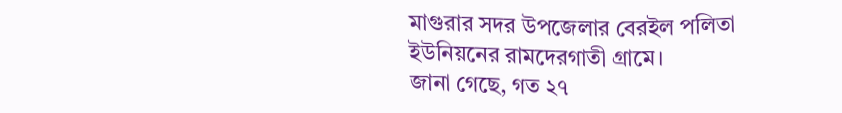মাগুরার সদর উপজেলার বেরইল পলিতা ইউনিয়নের রামদেরগাতী গ্রামে।
জানা গেছে, গত ২৭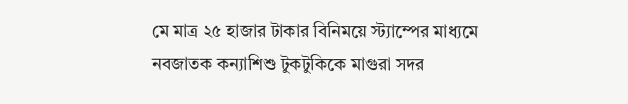মে মাত্র ২৫ হাজার টাকার বিনিময়ে স্ট্যাম্পের মাধ্যমে নবজাতক কন্যাশিশু টুকটুকিকে মাগুরা সদর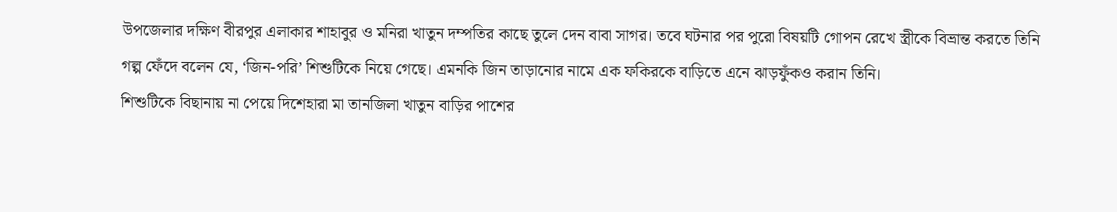উপজেলার দক্ষিণ বীরপুর এলাকার শাহাবুর ও মনিরা খাতুন দম্পতির কাছে তুলে দেন বাবা সাগর। তবে ঘটনার পর পুরো বিষয়টি গোপন রেখে স্ত্রীকে বিভ্রান্ত করতে তিনি গল্প ফেঁদে বলেন যে, ‘জিন-পরি’ শিশুটিকে নিয়ে গেছে। এমনকি জিন তাড়ানোর নামে এক ফকিরকে বাড়িতে এনে ঝাড়ফুঁকও করান তিনি।
শিশুটিকে বিছানায় না পেয়ে দিশেহারা মা তানজিলা খাতুন বাড়ির পাশের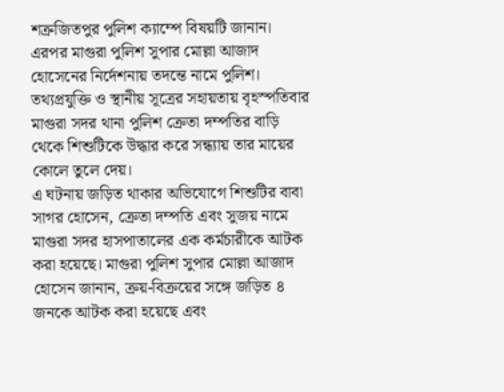শত্রুজিতপুর পুলিশ ক্যাম্পে বিষয়টি জানান। এরপর মাগুরা পুলিশ সুপার মোল্লা আজাদ হোসেনের নির্দেশনায় তদন্তে নামে পুলিশ। তথ্যপ্রযুক্তি ও স্থানীয় সূত্রের সহায়তায় বৃহস্পতিবার মাগুরা সদর থানা পুলিশ ক্রেতা দম্পতির বাড়ি থেকে শিশুটিকে উদ্ধার করে সন্ধ্যায় তার মায়ের কোলে তুলে দেয়।
এ ঘটনায় জড়িত থাকার অভিযোগে শিশুটির বাবা সাগর হোসেন, ক্রেতা দম্পতি এবং সুজয় নামে মাগুরা সদর হাসপাতালের এক কর্মচারীকে আটক করা হয়েছে। মাগুরা পুলিশ সুপার মোল্লা আজাদ হোসেন জানান, ক্রয়-বিক্রয়ের সঙ্গে জড়িত ৪ জনকে আটক করা হয়েছে এবং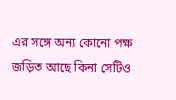এর সঙ্গে অন্য কোনো পক্ষ জড়িত আছে কিনা সেটিও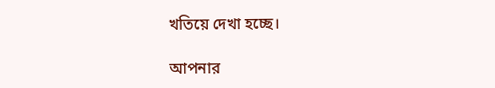খতিয়ে দেখা হচ্ছে।

আপনার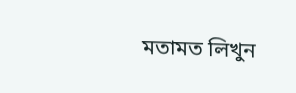মতামত লিখুন